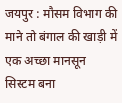जयपुर : मौसम विभाग की माने तो बंगाल की खाड़ी में एक अच्छा मानसून सिस्टम बना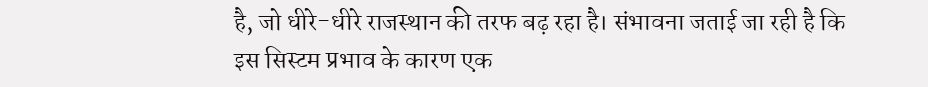है, जो धीरे-धीरे राजस्थान की तरफ बढ़ रहा है। संभावना जताई जा रही है कि इस सिस्टम प्रभाव के कारण एक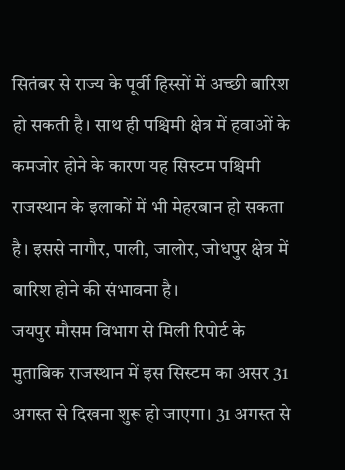सितंबर से राज्य के पूर्वी हिस्सों में अच्छी बारिश हो सकती है। साथ ही पश्चिमी क्षेत्र में हवाओं के कमजोर होने के कारण यह सिस्टम पश्चिमी राजस्थान के इलाकों में भी मेहरबान हो सकता है। इससे नागौर, पाली, जालोर, जोधपुर क्षेत्र में बारिश होने की संभावना है।
जयपुर मौसम विभाग से मिली रिपोर्ट के मुताबिक राजस्थान में इस सिस्टम का असर 31 अगस्त से दिखना शुरू हो जाएगा। 31 अगस्त से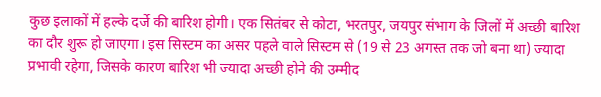कुछ इलाकों में हल्के दर्जे की बारिश होगी। एक सितंबर से कोटा, भरतपुर, जयपुर संभाग के जिलों में अच्छी बारिश का दौर शुरू हो जाएगा। इस सिस्टम का असर पहले वाले सिस्टम से (19 से 23 अगस्त तक जो बना था) ज्यादा प्रभावी रहेगा, जिसके कारण बारिश भी ज्यादा अच्छी होने की उम्मीद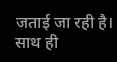जताई जा रही है। साथ ही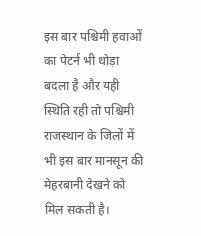इस बार पश्चिमी हवाओं का पेटर्न भी थोड़ा बदला है और यही स्थिति रही तो पश्चिमी राजस्थान के जिलों में भी इस बार मानसून की मेहरबानी देखने को मिल सकती है।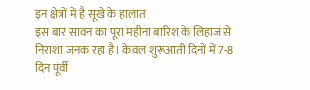इन क्षेत्रों में है सूखे के हालात
इस बार सावन का पूरा महीना बारिश के लिहाज से निराशा जनक रहा है। केवल शुरूआती दिनों में 7-8 दिन पूर्वी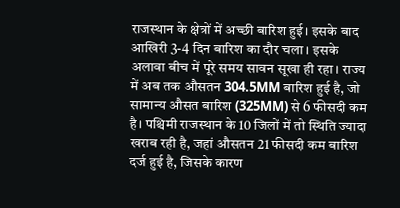राजस्थान के क्षेत्रों में अच्छी बारिश हुई। इसके बाद आखिरी 3-4 दिन बारिश का दौर चला। इसके अलावा बीच में पूरे समय सावन सूखा ही रहा। राज्य में अब तक औसतन 304.5MM बारिश हुई है, जो सामान्य औसत बारिश (325MM) से 6 फीसदी कम है। पश्चिमी राजस्थान के 10 जिलों में तो स्थिति ज्यादा खराब रही है, जहां औसतन 21 फीसदी कम बारिश दर्ज हुई है, जिसके कारण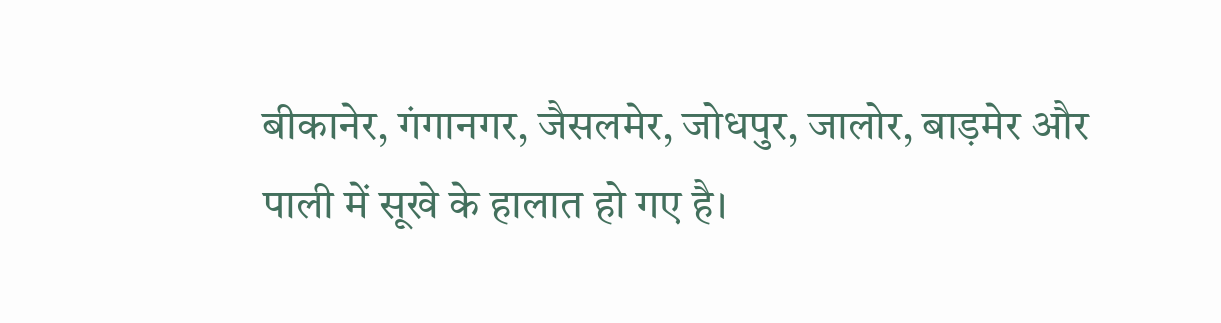बीकानेर, गंगानगर, जैसलमेर, जोधपुर, जालोर, बाड़मेर और पाली में सूखे के हालात हो गए है।